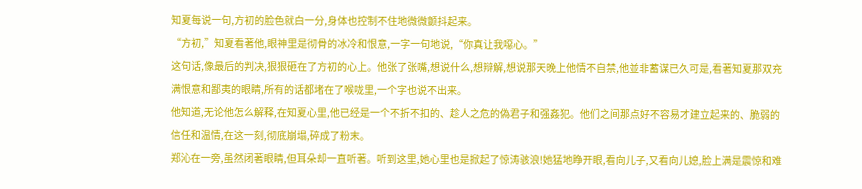知夏每说一句,方初的脸色就白一分,身体也控制不住地微微颤抖起来。
“方初,”知夏看著他,眼神里是彻骨的冰冷和恨意,一字一句地说,“你真让我噁心。”
这句话,像最后的判决,狠狠砸在了方初的心上。他张了张嘴,想说什么,想辩解,想说那天晚上他情不自禁,他並非蓄谋已久可是,看著知夏那双充满恨意和鄙夷的眼睛,所有的话都堵在了喉咙里,一个字也说不出来。
他知道,无论他怎么解释,在知夏心里,他已经是一个不折不扣的、趁人之危的偽君子和强姦犯。他们之间那点好不容易才建立起来的、脆弱的信任和温情,在这一刻,彻底崩塌,碎成了粉末。
郑沁在一旁,虽然闭著眼睛,但耳朵却一直听著。听到这里,她心里也是掀起了惊涛骇浪!她猛地睁开眼,看向儿子,又看向儿媳,脸上满是震惊和难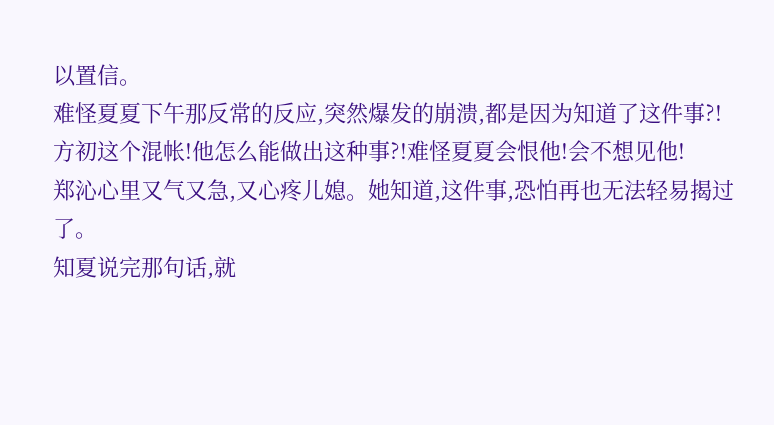以置信。
难怪夏夏下午那反常的反应,突然爆发的崩溃,都是因为知道了这件事?!
方初这个混帐!他怎么能做出这种事?!难怪夏夏会恨他!会不想见他!
郑沁心里又气又急,又心疼儿媳。她知道,这件事,恐怕再也无法轻易揭过了。
知夏说完那句话,就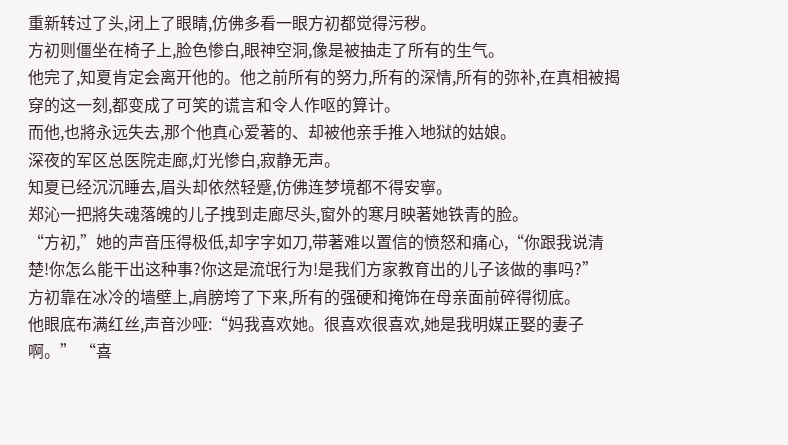重新转过了头,闭上了眼睛,仿佛多看一眼方初都觉得污秽。
方初则僵坐在椅子上,脸色惨白,眼神空洞,像是被抽走了所有的生气。
他完了,知夏肯定会离开他的。他之前所有的努力,所有的深情,所有的弥补,在真相被揭穿的这一刻,都变成了可笑的谎言和令人作呕的算计。
而他,也將永远失去,那个他真心爱著的、却被他亲手推入地狱的姑娘。
深夜的军区总医院走廊,灯光惨白,寂静无声。
知夏已经沉沉睡去,眉头却依然轻蹙,仿佛连梦境都不得安寧。
郑沁一把將失魂落魄的儿子拽到走廊尽头,窗外的寒月映著她铁青的脸。
“方初,”她的声音压得极低,却字字如刀,带著难以置信的愤怒和痛心,“你跟我说清楚!你怎么能干出这种事?你这是流氓行为!是我们方家教育出的儿子该做的事吗?”
方初靠在冰冷的墙壁上,肩膀垮了下来,所有的强硬和掩饰在母亲面前碎得彻底。
他眼底布满红丝,声音沙哑:“妈我喜欢她。很喜欢很喜欢,她是我明媒正娶的妻子啊。” “喜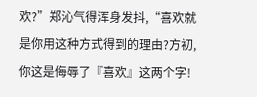欢?”郑沁气得浑身发抖,“喜欢就是你用这种方式得到的理由?方初,你这是侮辱了『喜欢』这两个字!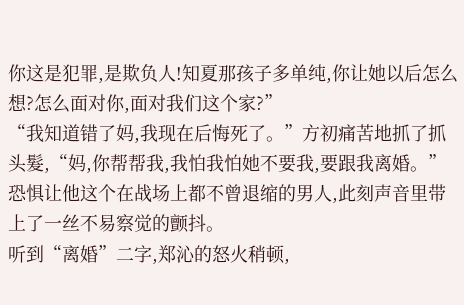你这是犯罪,是欺负人!知夏那孩子多单纯,你让她以后怎么想?怎么面对你,面对我们这个家?”
“我知道错了妈,我现在后悔死了。”方初痛苦地抓了抓头髮,“妈,你帮帮我,我怕我怕她不要我,要跟我离婚。” 恐惧让他这个在战场上都不曾退缩的男人,此刻声音里带上了一丝不易察觉的颤抖。
听到“离婚”二字,郑沁的怒火稍顿,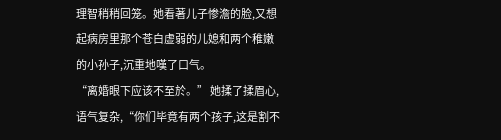理智稍稍回笼。她看著儿子惨澹的脸,又想起病房里那个苍白虚弱的儿媳和两个稚嫩的小孙子,沉重地嘆了口气。
“离婚眼下应该不至於。” 她揉了揉眉心,语气复杂,“你们毕竟有两个孩子,这是割不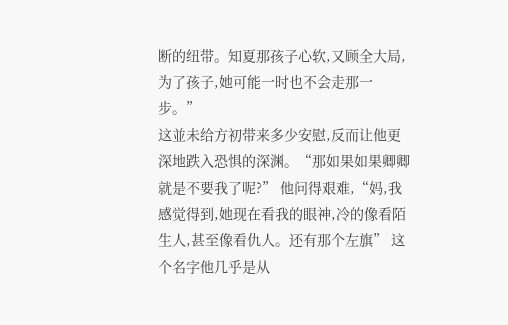断的纽带。知夏那孩子心软,又顾全大局,为了孩子,她可能一时也不会走那一步。”
这並未给方初带来多少安慰,反而让他更深地跌入恐惧的深渊。“那如果如果卿卿就是不要我了呢?” 他问得艰难,“妈,我感觉得到,她现在看我的眼神,冷的像看陌生人,甚至像看仇人。还有那个左旗” 这个名字他几乎是从